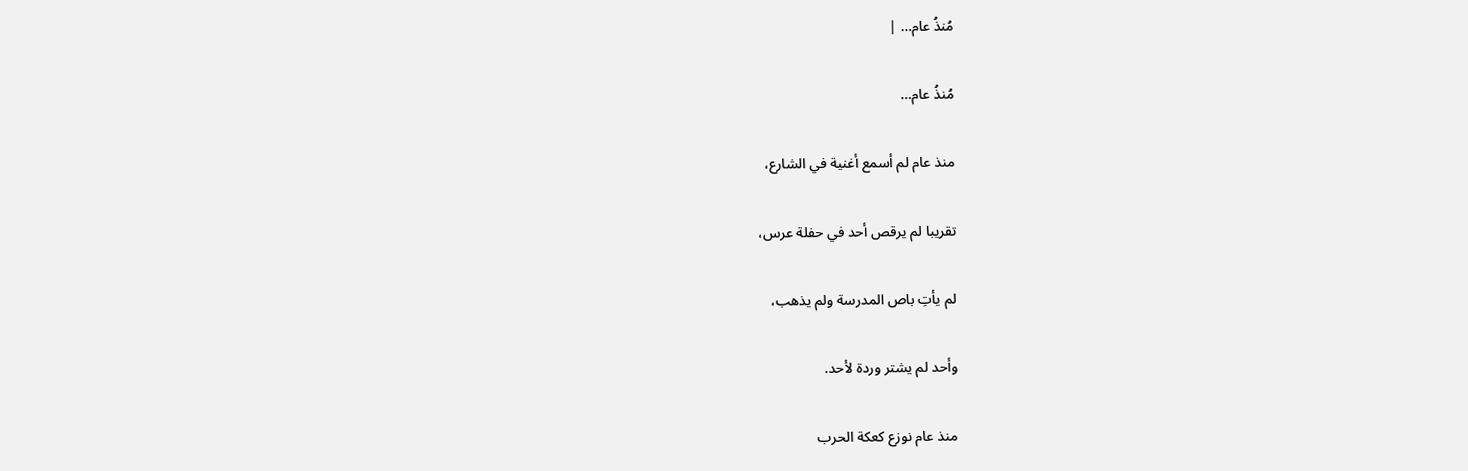مُنذُ عام… |

مُنذُ عام…

منذ عام لم أسمع أغنية في الشارع،

تقريبا لم يرقص أحد في حفلة عرس،

لم يأتِ باص المدرسة ولم يذهب،

وأحد لم يشتر وردة لأحد.

منذ عام نوزع كعكة الحرب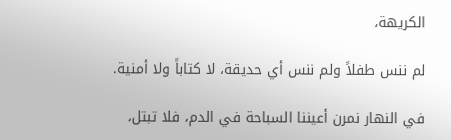الكريهة،

لم ننس طفلاً ولم ننس أي حديقة، لا كتاباً ولا أمنية.

في النهار نمرن أعيننا السباحة في الدم، فلا تبتل،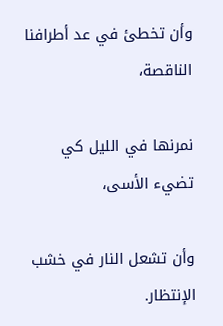وأن تخطئ في عد أطرافنا الناقصة،

نمرنها في الليل كي تضيء الأسى،

وأن تشعل النار في خشب الإنتظار.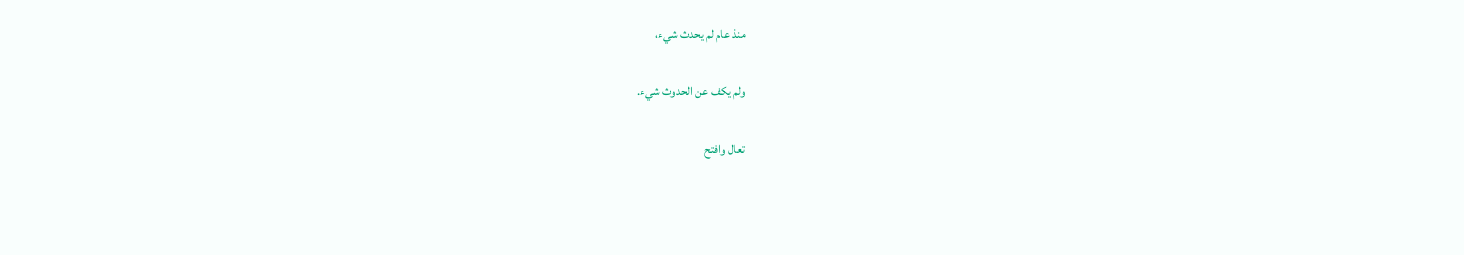منذ عام لم يحدث شيء،

ولم يكف عن الحدوث شيء.

تعال وافتح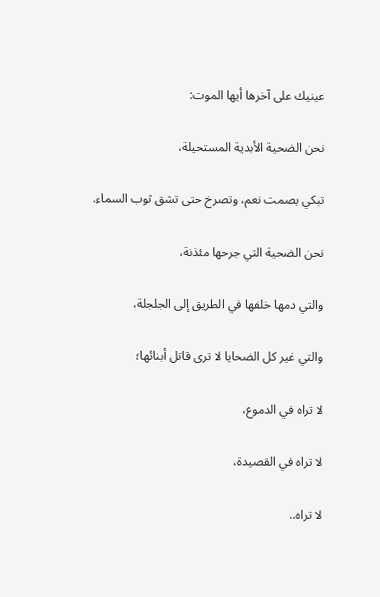عينيك على آخرها أيها الموت:

نحن الضحية الأبدية المستحيلة،

تبكي بصمت نعم، وتصرخ حتى تشق ثوب السماء.

نحن الضحية التي جرحها مئذنة،

والتي دمها خلفها في الطريق إلى الجلجلة،

والتي غير كل الضحايا لا ترى قاتل أبنائها؛

لا تراه في الدموع،

لا تراه في القصيدة،

لا تراه..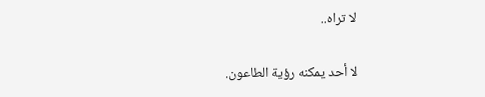لا تراه..

لا أحد يمكنه رؤية الطاعون.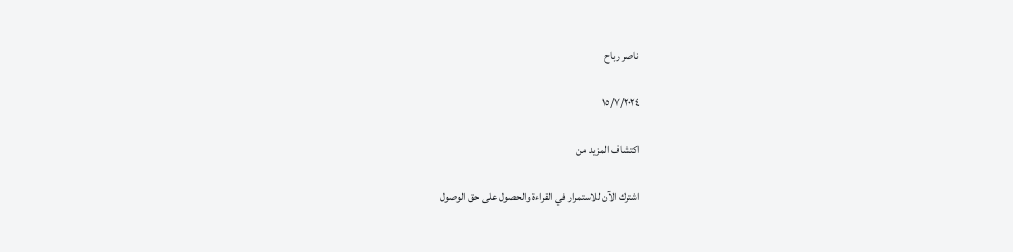ناصر رباح

١٥/٧/٢٠٢٤

اكتشاف المزيد من

اشترك الآن للاستمرار في القراءة والحصول على حق الوصول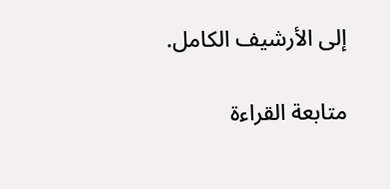إلى الأرشيف الكامل.

متابعة القراءة